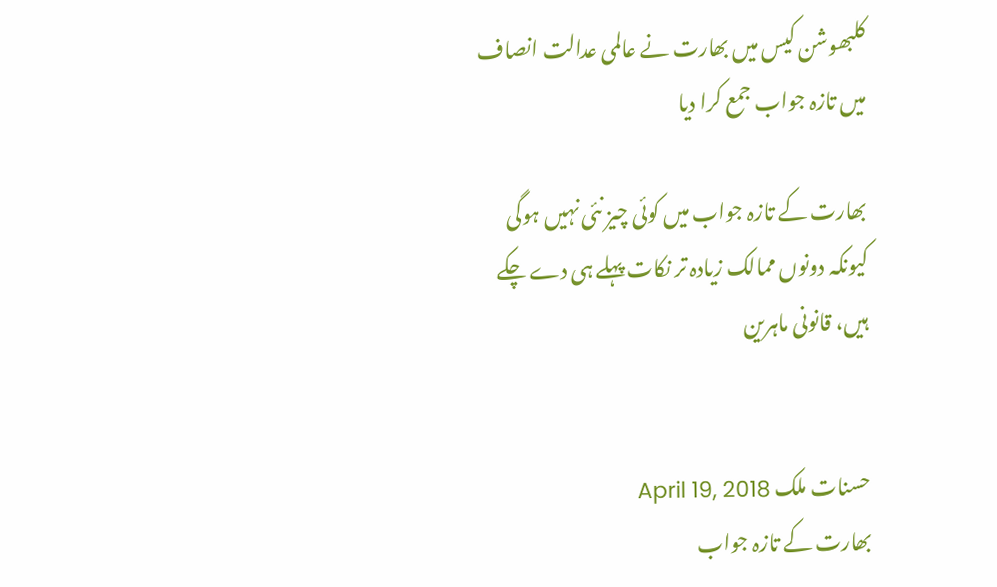کلبھوشن کیس میں بھارت نے عالمی عدالت انصاف میں تازہ جواب جمع کرا دیا

بھارت کے تازہ جواب میں کوئی چیز نئی نہیں ہوگی کیونکہ دونوں ممالک زیادہ تر نکات پہلے ہی دے چکے ہیں، قانونی ماہرین


حسنات ملک April 19, 2018
بھارت کے تازہ جواب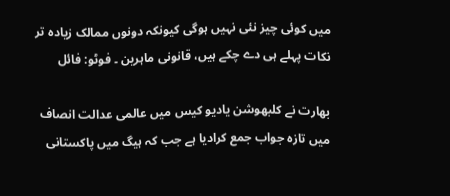میں کوئی چیز نئی نہیں ہوگی کیونکہ دونوں ممالک زیادہ تر نکات پہلے ہی دے چکے ہیں، قانونی ماہرین ۔ فوٹو: فائل

بھارت نے کلبھوشن یادیو کیس میں عالمی عدالت انصاف میں تازہ جواب جمع کرادیا ہے جب کہ ہیگ میں پاکستانی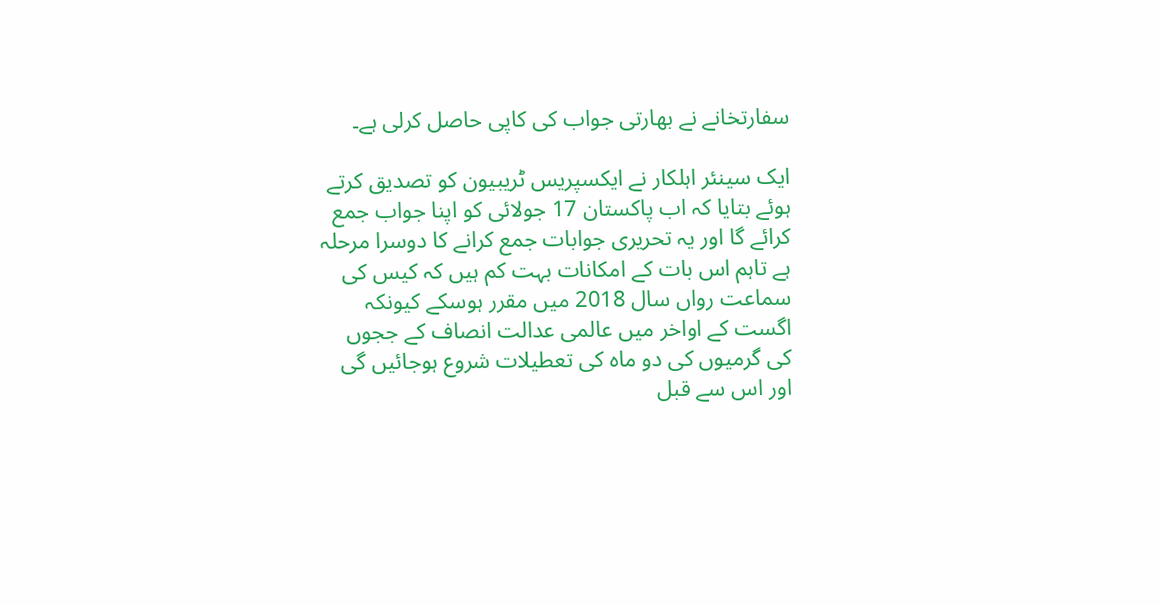سفارتخانے نے بھارتی جواب کی کاپی حاصل کرلی ہے۔

ایک سینئر اہلکار نے ایکسپریس ٹریبیون کو تصدیق کرتے ہوئے بتایا کہ اب پاکستان 17 جولائی کو اپنا جواب جمع کرائے گا اور یہ تحریری جوابات جمع کرانے کا دوسرا مرحلہ ہے تاہم اس بات کے امکانات بہت کم ہیں کہ کیس کی سماعت رواں سال 2018 میں مقرر ہوسکے کیونکہ اگست کے اواخر میں عالمی عدالت انصاف کے ججوں کی گرمیوں کی دو ماہ کی تعطیلات شروع ہوجائیں گی اور اس سے قبل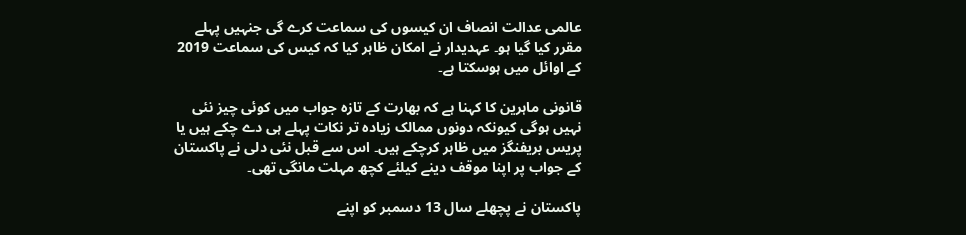عالمی عدالت انصاف ان کیسوں کی سماعت کرے گی جنہیں پہلے مقرر کیا گیا ہو۔ عہدیدار نے امکان ظاہر کیا کہ کیس کی سماعت 2019 کے اوائل میں ہوسکتا ہے۔

قانونی ماہرین کا کہنا ہے کہ بھارت کے تازہ جواب میں کوئی چیز نئی نہیں ہوگی کیونکہ دونوں ممالک زیادہ تر نکات پہلے ہی دے چکے ہیں یا پریس بریفنگز میں ظاہر کرچکے ہیں۔ اس سے قبل نئی دلی نے پاکستان کے جواب پر اپنا موقف دینے کیلئے کچھ مہلت مانگی تھی۔

پاکستان نے پچھلے سال 13 دسمبر کو اپنے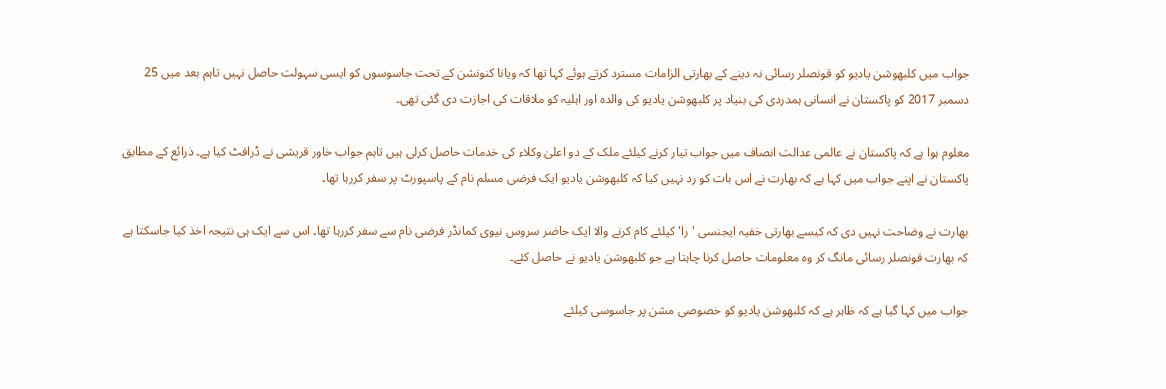جواب میں کلبھوشن یادیو کو قونصلر رسائی نہ دینے کے بھارتی الزامات مسترد کرتے ہوئے کہا تھا کہ ویانا کنونشن کے تحت جاسوسوں کو ایسی سہولت حاصل نہیں تاہم بعد میں 25 دسمبر 2017 کو پاکستان نے انسانی ہمدردی کی بنیاد پر کلبھوشن یادیو کی والدہ اور اہلیہ کو ملاقات کی اجازت دی گئی تھی۔

معلوم ہوا ہے کہ پاکستان نے عالمی عدالت انصاف میں جواب تیار کرنے کیلئے ملک کے دو اعلیٰ وکلاء کی خدمات حاصل کرلی ہیں تاہم جواب خاور قریشی نے ڈرافٹ کیا ہے۔ ذرائع کے مطابق پاکستان نے اپنے جواب میں کہا ہے کہ بھارت نے اس بات کو رد نہیں کیا کہ کلبھوشن یادیو ایک فرضی مسلم نام کے پاسپورٹ پر سفر کررہا تھا۔

بھارت نے وضاحت نہیں دی کہ کیسے بھارتی خفیہ ایجنسی 'را' کیلئے کام کرنے والا ایک حاضر سروس نیوی کمانڈر فرضی نام سے سفر کررہا تھا۔ اس سے ایک ہی نتیجہ اخذ کیا جاسکتا ہے کہ بھارت قونصلر رسائی مانگ کر وہ معلومات حاصل کرنا چاہتا ہے جو کلبھوشن یادیو نے حاصل کئے۔

جواب میں کہا گیا ہے کہ ظاہر ہے کہ کلبھوشن یادیو کو خصوصی مشن پر جاسوسی کیلئے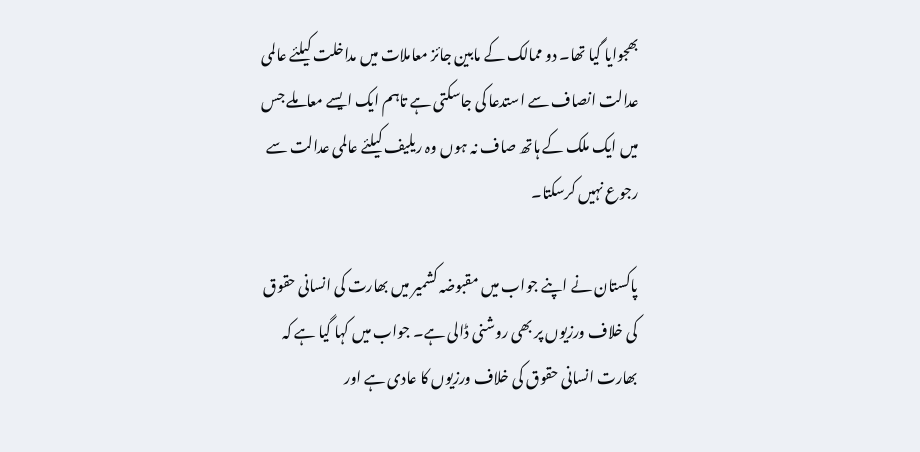بھجوایا گیا تھا۔ دو ممالک کے مابین جائز معاملات میں مداخلت کیلئے عالمی عدالت انصاف سے استدعا کی جاسکتی ہے تاہم ایک ایسے معاملے جس میں ایک ملک کے ہاتھ صاف نہ ہوں وہ ریلیف کیلئے عالمی عدالت سے رجوع نہیں کرسکتا۔

پاکستان نے اپنے جواب میں مقبوضہ کشمیر میں بھارت کی انسانی حقوق کی خلاف ورزیوں پر بھی روشنی ڈالی ہے۔ جواب میں کہا گیا ہے کہ بھارت انسانی حقوق کی خلاف ورزیوں کا عادی ہے اور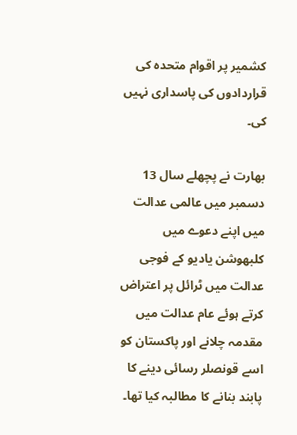کشمیر پر اقوام متحدہ کی قراردادوں کی پاسداری نہیں کی۔

بھارت نے پچھلے سال 13 دسمبر میں عالمی عدالت میں اپنے دعوے میں کلبھوشن یادیو کے فوجی عدالت میں ٹرائل پر اعتراض کرتے ہوئے عام عدالت میں مقدمہ چلانے اور پاکستان کو اسے قونصلر رسائی دینے کا پابند بنانے کا مطالبہ کیا تھا۔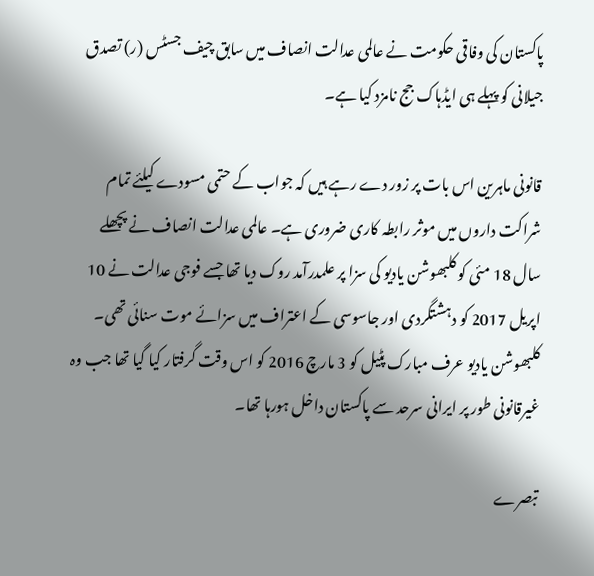پاکستان کی وفاقی حکومت نے عالمی عدالت انصاف میں سابق چیف جسٹس (ر) تصدق جیلانی کو پہلے ہی ایڈہاک جج نامزد کیا ہے۔

قانونی ماہرین اس بات پر زور دے رہے ہیں کہ جواب کے حتمی مسودے کیلئے تمام شراکت داروں میں موثر رابطہ کاری ضروری ہے۔ عالمی عدالت انصاف نے پچھلے سال 18 مئی کو کلبھوشن یادیو کی سزا پر علمدرآمد روک دیا تھا جسے فوجی عدالت نے 10 اپریل 2017 کو دہشتگردی اور جاسوسی کے اعتراف میں سزائے موت سنائی تھی۔ کلبھوشن یادیو عرف مبارک پٹیل کو 3 مارچ 2016 کو اس وقت گرفتار کیا گیا تھا جب وہ غیرقانونی طور پر ایرانی سرحد سے پاکستان داخل ہورہا تھا۔

تبصرے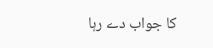کا جواب دے رہا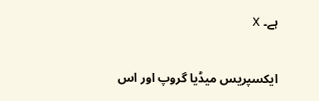ہے۔ X

ایکسپریس میڈیا گروپ اور اس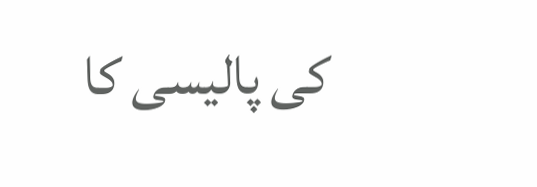کی پالیسی کا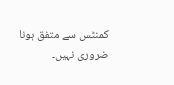کمنٹس سے متفق ہونا ضروری نہیں۔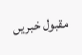مقبول خبریں